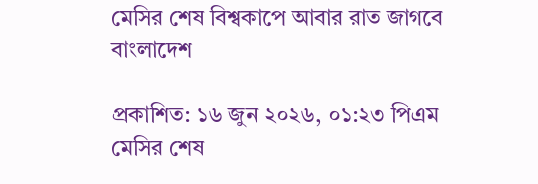মেসির শেষ বিশ্বকাপে আবার রাত জাগবে বাংলাদেশ

প্রকাশিত: ১৬ জুন ২০২৬, ০১:২৩ পিএম
মেসির শেষ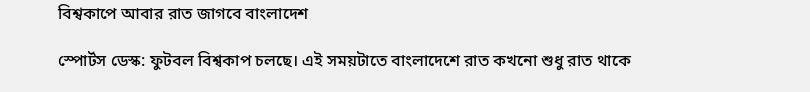বিশ্বকাপে আবার রাত জাগবে বাংলাদেশ

স্পোর্টস ডেস্ক: ফুটবল বিশ্বকাপ চলছে। এই সময়টাতে বাংলাদেশে রাত কখনো শুধু রাত থাকে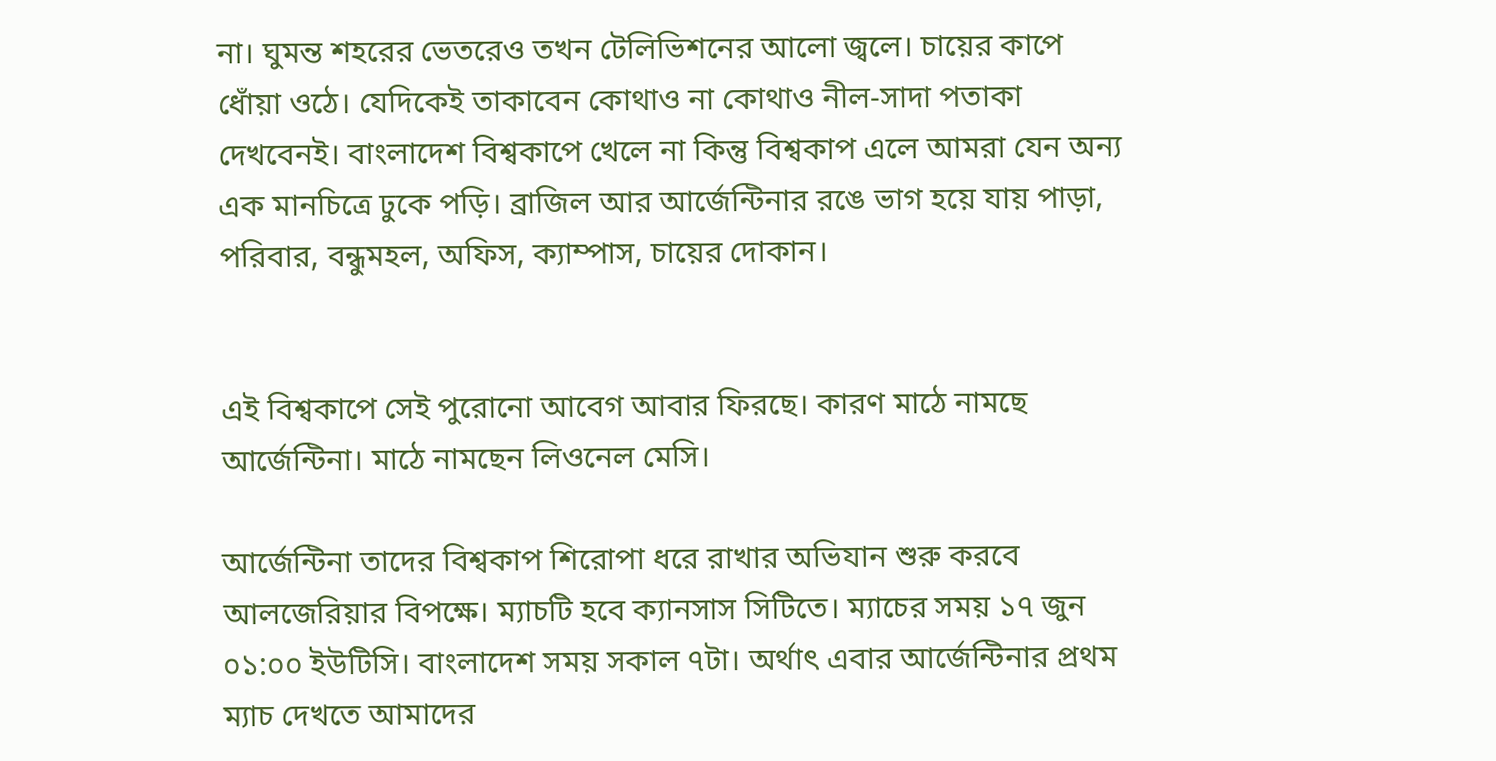না। ঘুমন্ত শহরের ভেতরেও তখন টেলিভিশনের আলো জ্বলে। চায়ের কাপে ধোঁয়া ওঠে। যেদিকেই তাকাবেন কোথাও না কোথাও নীল-সাদা পতাকা দেখবেনই। বাংলাদেশ বিশ্বকাপে খেলে না কিন্তু বিশ্বকাপ এলে আমরা যেন অন্য এক মানচিত্রে ঢুকে পড়ি। ব্রাজিল আর আর্জেন্টিনার রঙে ভাগ হয়ে যায় পাড়া, পরিবার, বন্ধুমহল, অফিস, ক্যাম্পাস, চায়ের দোকান।


এই বিশ্বকাপে সেই পুরোনো আবেগ আবার ফিরছে। কারণ মাঠে নামছে আর্জেন্টিনা। মাঠে নামছেন লিওনেল মেসি।

আর্জেন্টিনা তাদের বিশ্বকাপ শিরোপা ধরে রাখার অভিযান শুরু করবে আলজেরিয়ার বিপক্ষে। ম্যাচটি হবে ক্যানসাস সিটিতে। ম্যাচের সময় ১৭ জুন ০১:০০ ইউটিসি। বাংলাদেশ সময় সকাল ৭টা। অর্থাৎ এবার আর্জেন্টিনার প্রথম ম্যাচ দেখতে আমাদের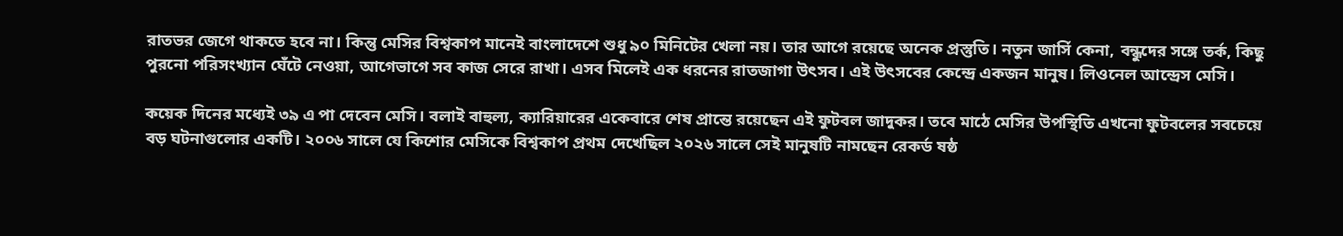রাতভর জেগে থাকতে হবে না। কিন্তু মেসির বিশ্বকাপ মানেই বাংলাদেশে শুধু ৯০ মিনিটের খেলা নয়। তার আগে রয়েছে অনেক প্রস্তুতি। নতুন জার্সি কেনা, বন্ধুদের সঙ্গে তর্ক, কিছু পুরনো পরিসংখ্যান ঘেঁটে নেওয়া, আগেভাগে সব কাজ সেরে রাখা। এসব মিলেই এক ধরনের রাতজাগা উৎসব। এই উৎসবের কেন্দ্রে একজন মানুষ। লিওনেল আন্দ্রেস মেসি।

কয়েক দিনের মধ্যেই ৩৯ এ পা দেবেন মেসি। বলাই বাহুল্য, ক্যারিয়ারের একেবারে শেষ প্রান্তে রয়েছেন এই ফুটবল জাদুকর। তবে মাঠে মেসির উপস্থিতি এখনো ফুটবলের সবচেয়ে বড় ঘটনাগুলোর একটি। ২০০৬ সালে যে কিশোর মেসিকে বিশ্বকাপ প্রথম দেখেছিল ২০২৬ সালে সেই মানুষটি নামছেন রেকর্ড ষষ্ঠ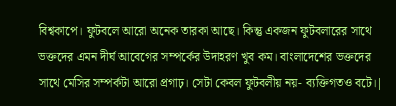বিশ্বকাপে। ফুটবলে আরো অনেক তারকা আছে। কিন্তু একজন ফুটবলারের সাথে ভক্তদের এমন দীর্ঘ আবেগের সম্পর্কের উদাহরণ খুব কম। বাংলাদেশের ভক্তদের সাথে মেসির সম্পর্কটা আরো প্রগাঢ়। সেটা কেবল ফুটবলীয় নয়- ব্যক্তিগতও বটে।|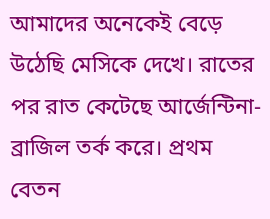আমাদের অনেকেই বেড়ে উঠেছি মেসিকে দেখে। রাতের পর রাত কেটেছে আর্জেন্টিনা-ব্রাজিল তর্ক করে। প্রথম বেতন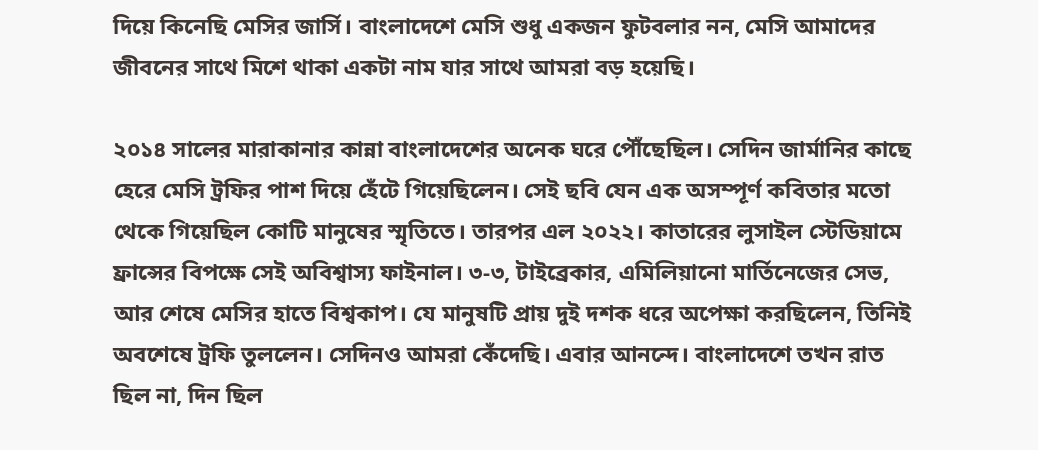দিয়ে কিনেছি মেসির জার্সি। বাংলাদেশে মেসি শুধু একজন ফুটবলার নন, মেসি আমাদের জীবনের সাথে মিশে থাকা একটা নাম যার সাথে আমরা বড় হয়েছি।

২০১৪ সালের মারাকানার কান্না বাংলাদেশের অনেক ঘরে পৌঁছেছিল। সেদিন জার্মানির কাছে হেরে মেসি ট্রফির পাশ দিয়ে হেঁটে গিয়েছিলেন। সেই ছবি যেন এক অসম্পূর্ণ কবিতার মতো থেকে গিয়েছিল কোটি মানুষের স্মৃতিতে। তারপর এল ২০২২। কাতারের লুসাইল স্টেডিয়ামে ফ্রান্সের বিপক্ষে সেই অবিশ্বাস্য ফাইনাল। ৩-৩, টাইব্রেকার, এমিলিয়ানো মার্তিনেজের সেভ, আর শেষে মেসির হাতে বিশ্বকাপ। যে মানুষটি প্রায় দুই দশক ধরে অপেক্ষা করছিলেন, তিনিই অবশেষে ট্রফি তুললেন। সেদিনও আমরা কেঁদেছি। এবার আনন্দে। বাংলাদেশে তখন রাত ছিল না, দিন ছিল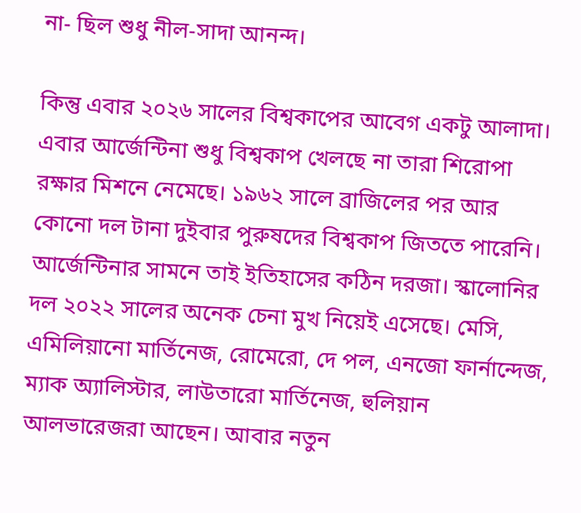না- ছিল শুধু নীল-সাদা আনন্দ।

কিন্তু এবার ২০২৬ সালের বিশ্বকাপের আবেগ একটু আলাদা। এবার আর্জেন্টিনা শুধু বিশ্বকাপ খেলছে না তারা শিরোপা রক্ষার মিশনে নেমেছে। ১৯৬২ সালে ব্রাজিলের পর আর কোনো দল টানা দুইবার পুরুষদের বিশ্বকাপ জিততে পারেনি। আর্জেন্টিনার সামনে তাই ইতিহাসের কঠিন দরজা। স্কালোনির দল ২০২২ সালের অনেক চেনা মুখ নিয়েই এসেছে। মেসি, এমিলিয়ানো মার্তিনেজ, রোমেরো, দে পল, এনজো ফার্নান্দেজ, ম্যাক অ্যালিস্টার, লাউতারো মার্তিনেজ, হুলিয়ান আলভারেজরা আছেন। আবার নতুন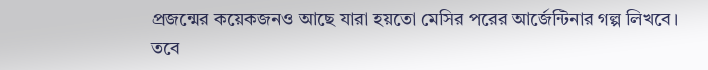প্রজন্মের কয়েকজনও আছে যারা হয়তো মেসির পরের আর্জেন্টিনার গল্প লিখবে। তবে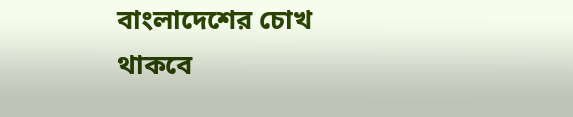বাংলাদেশের চোখ থাকবে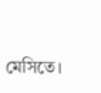মেসিতে।